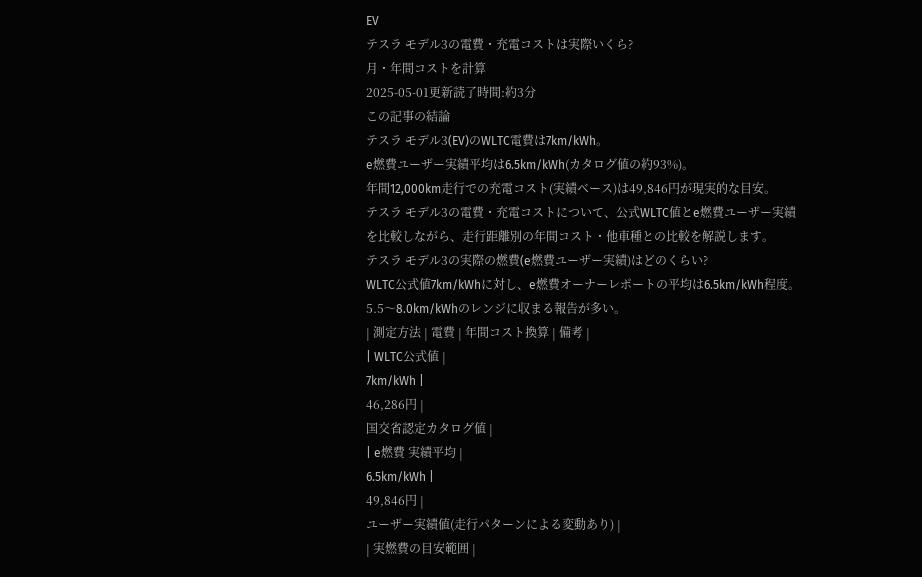EV
テスラ モデル3の電費・充電コストは実際いくら?
月・年間コストを計算
2025-05-01更新読了時間:約3分
この記事の結論
テスラ モデル3(EV)のWLTC電費は7km/kWh。
e燃費ユーザー実績平均は6.5km/kWh(カタログ値の約93%)。
年間12,000km走行での充電コスト(実績ベース)は49,846円が現実的な目安。
テスラ モデル3の電費・充電コストについて、公式WLTC値とe燃費ユーザー実績を比較しながら、走行距離別の年間コスト・他車種との比較を解説します。
テスラ モデル3の実際の燃費(e燃費ユーザー実績)はどのくらい?
WLTC公式値7km/kWhに対し、e燃費オーナーレポートの平均は6.5km/kWh程度。5.5〜8.0km/kWhのレンジに収まる報告が多い。
| 測定方法 | 電費 | 年間コスト換算 | 備考 |
| WLTC公式値 |
7km/kWh |
46,286円 |
国交省認定カタログ値 |
| e燃費 実績平均 |
6.5km/kWh |
49,846円 |
ユーザー実績値(走行パターンによる変動あり) |
| 実燃費の目安範囲 |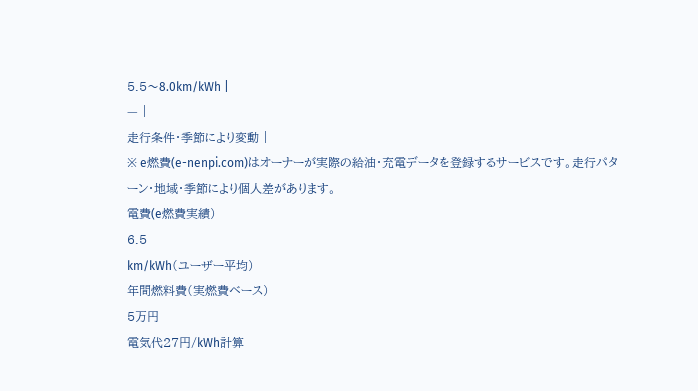5.5〜8.0km/kWh |
— |
走行条件・季節により変動 |
※ e燃費(e-nenpi.com)はオーナーが実際の給油・充電データを登録するサービスです。走行パターン・地域・季節により個人差があります。
電費(e燃費実績)
6.5
km/kWh(ユーザー平均)
年間燃料費(実燃費ベース)
5万円
電気代27円/kWh計算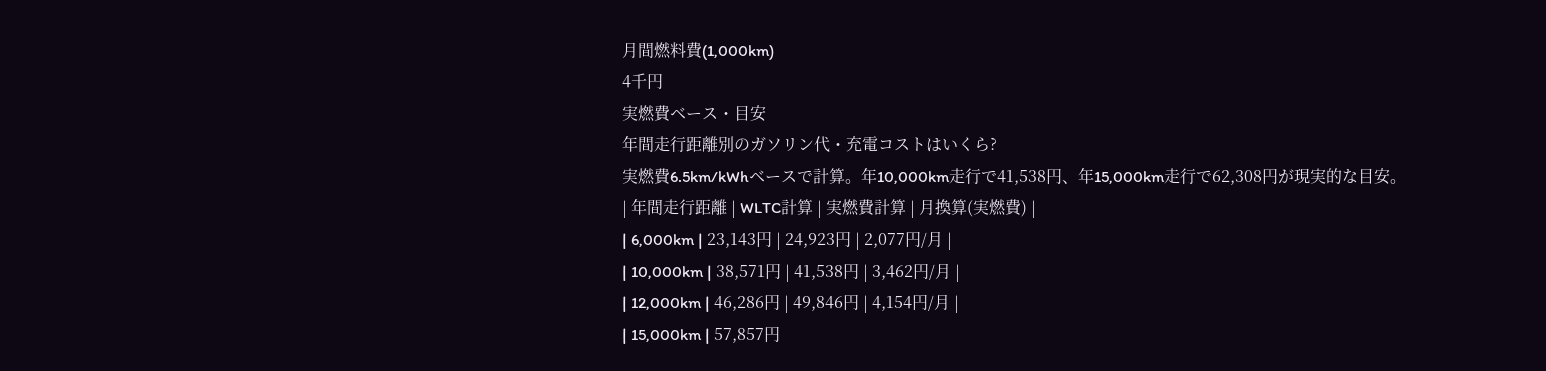月間燃料費(1,000km)
4千円
実燃費ベース・目安
年間走行距離別のガソリン代・充電コストはいくら?
実燃費6.5km/kWhベースで計算。年10,000km走行で41,538円、年15,000km走行で62,308円が現実的な目安。
| 年間走行距離 | WLTC計算 | 実燃費計算 | 月換算(実燃費) |
| 6,000km | 23,143円 | 24,923円 | 2,077円/月 |
| 10,000km | 38,571円 | 41,538円 | 3,462円/月 |
| 12,000km | 46,286円 | 49,846円 | 4,154円/月 |
| 15,000km | 57,857円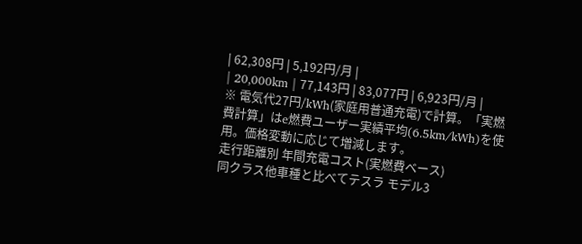| 62,308円 | 5,192円/月 |
| 20,000km | 77,143円 | 83,077円 | 6,923円/月 |
※ 電気代27円/kWh(家庭用普通充電)で計算。「実燃費計算」はe燃費ユーザー実績平均(6.5km/kWh)を使用。価格変動に応じて増減します。
走行距離別 年間充電コスト(実燃費ベース)
同クラス他車種と比べてテスラ モデル3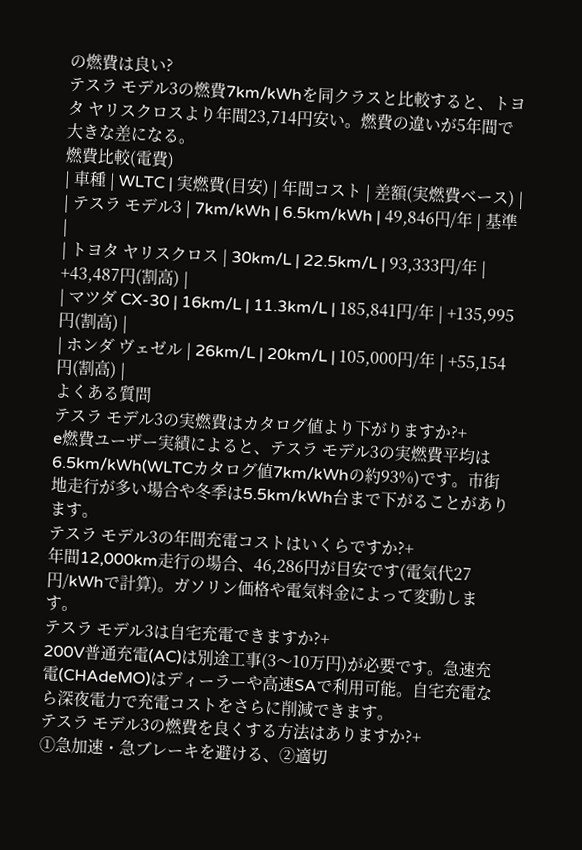の燃費は良い?
テスラ モデル3の燃費7km/kWhを同クラスと比較すると、トヨタ ヤリスクロスより年間23,714円安い。燃費の違いが5年間で大きな差になる。
燃費比較(電費)
| 車種 | WLTC | 実燃費(目安) | 年間コスト | 差額(実燃費ベース) |
| テスラ モデル3 | 7km/kWh | 6.5km/kWh | 49,846円/年 | 基準 |
| トヨタ ヤリスクロス | 30km/L | 22.5km/L | 93,333円/年 | +43,487円(割高) |
| マツダ CX-30 | 16km/L | 11.3km/L | 185,841円/年 | +135,995円(割高) |
| ホンダ ヴェゼル | 26km/L | 20km/L | 105,000円/年 | +55,154円(割高) |
よくある質問
テスラ モデル3の実燃費はカタログ値より下がりますか?+
e燃費ユーザー実績によると、テスラ モデル3の実燃費平均は6.5km/kWh(WLTCカタログ値7km/kWhの約93%)です。市街地走行が多い場合や冬季は5.5km/kWh台まで下がることがあります。
テスラ モデル3の年間充電コストはいくらですか?+
年間12,000km走行の場合、46,286円が目安です(電気代27円/kWhで計算)。ガソリン価格や電気料金によって変動します。
テスラ モデル3は自宅充電できますか?+
200V普通充電(AC)は別途工事(3〜10万円)が必要です。急速充電(CHAdeMO)はディーラーや高速SAで利用可能。自宅充電なら深夜電力で充電コストをさらに削減できます。
テスラ モデル3の燃費を良くする方法はありますか?+
①急加速・急ブレーキを避ける、②適切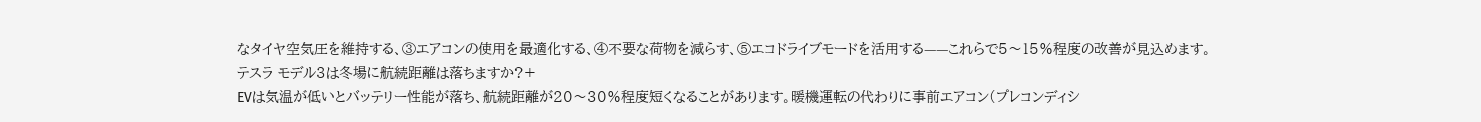なタイヤ空気圧を維持する、③エアコンの使用を最適化する、④不要な荷物を減らす、⑤エコドライブモードを活用する——これらで5〜15%程度の改善が見込めます。
テスラ モデル3は冬場に航続距離は落ちますか?+
EVは気温が低いとバッテリー性能が落ち、航続距離が20〜30%程度短くなることがあります。暖機運転の代わりに事前エアコン(プレコンディシ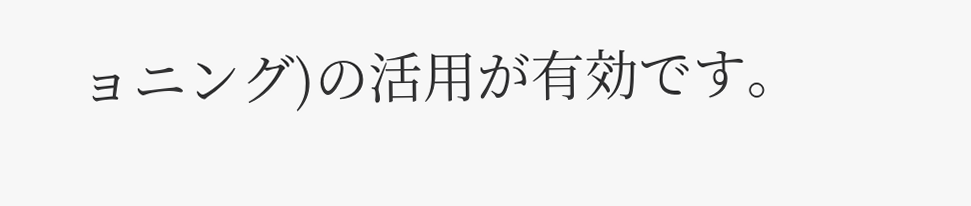ョニング)の活用が有効です。